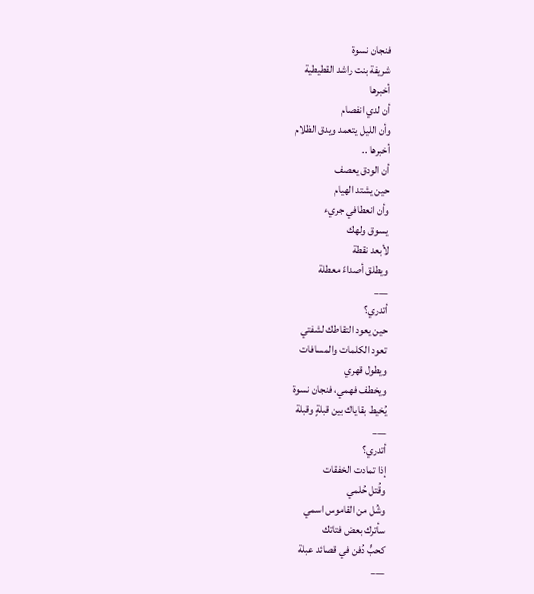فنجان نسوة
شريفة بنت راشد القطيطية
أخبرها
أن لدي انفصام
وأن الليل يتعمد ويدق الظلام
أخبرها ..
أن الودق يعصف
حين يشتد الهيام
وأن انعطافي جريء
يسوق ولهك
لأبعد نقطة
ويطلق أصداءً معطلة
___
أتدري؟
حين يعود التقاطك لشفتي
تعود الكلمات والمسافات
ويطول قهري
ويخطف فهمي، فنجان نسوة
يُخيط بقاياك بين قبلةٍ وقبلة
___
أتدري؟
إذا تمادت الخفقات
وقُتل حُلمي
وشُل من القاموس اسمي
سأترك بعض فتاتك
كحبٍّ دُفن في قصائد عبلة
___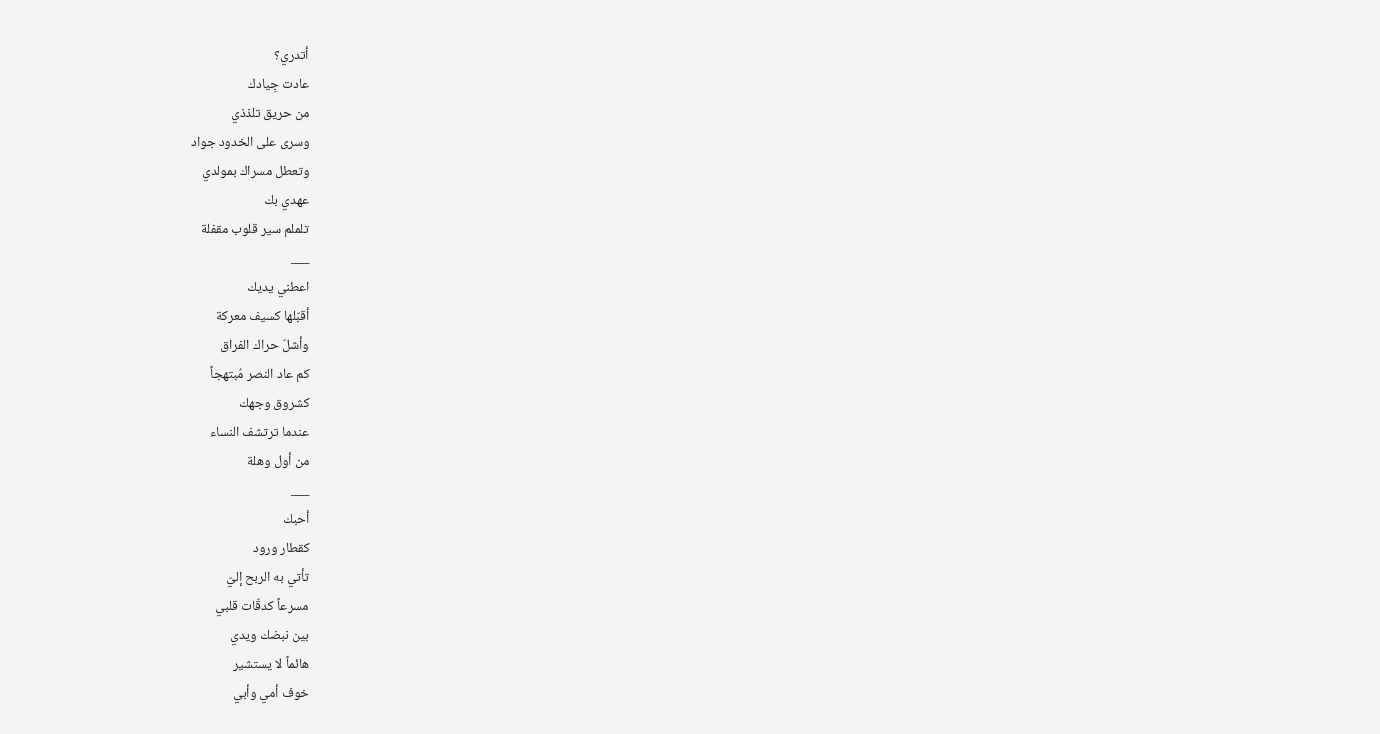أتدري؟
عادت جِيادك
من حريق تلذذي
وسرى على الخدود جواد
وتعطل مسراك بمولدي
عهدي بك
تلملم سير قلوب مقفلة
___
اعطني يديك
أقبّلها كسيف معركة
وأشلّ حراك الفراق
كم عاد النصر مُبتهجاً
كشروق وجهك
عندما ترتشف النساء
من أول وهلة
___
أحبك
كقطار ورود
تأتي به الربح إليّ
مسرعاً كدقّات قلبي
بين نبضك ويدي
هائماً لا يستشير
خوف أمي وأبي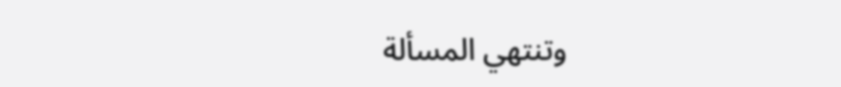وتنتهي المسألة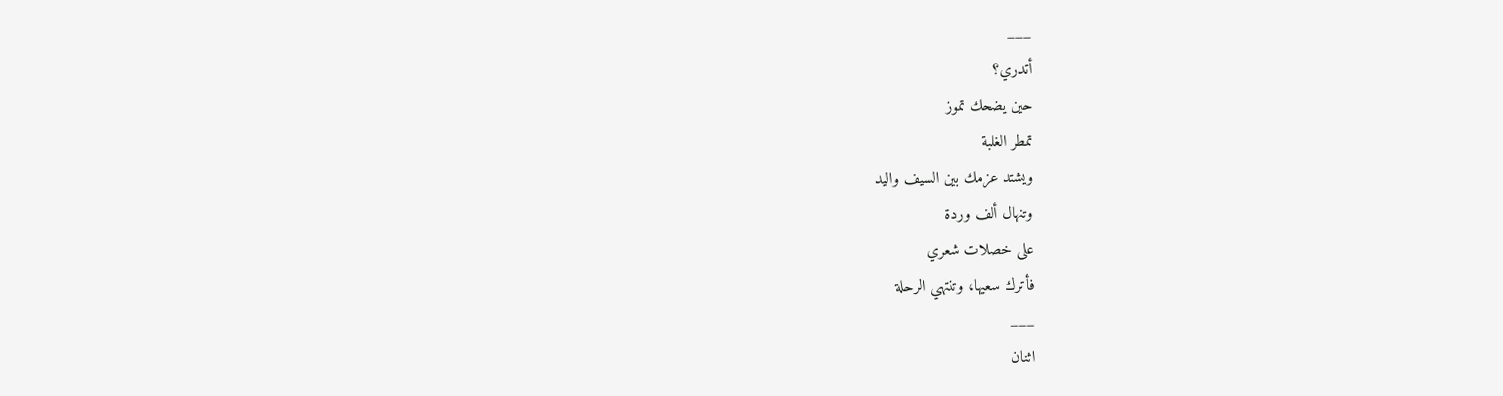___
أتدري؟
حين يضحك تموز
تمطر الغلبة
ويشتد عزمك بين السيف واليد
وتنهال ألف وردة
على خصلات شعري
فأترك سعيها، وتنتهي الرحلة
___
اثنان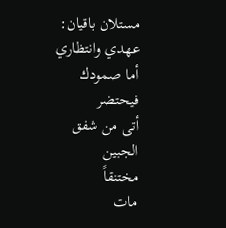مستلان باقيان:
عهدي وانتظاري
أما صمودك فيحتضر
أتى من شفق الجبين
مختنقاً
مات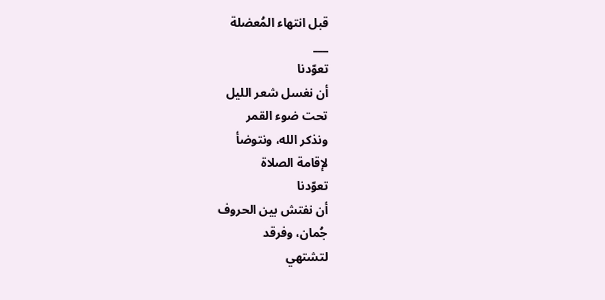قبل انتهاء المُعضلة
___
تعوّدنا
أن نغسل شعر الليل
تحت ضوء القمر
ونذكر الله، ونتوضأ
لإقامة الصلاة
تعوّدنا
أن نفتش بين الحروف
جُمان، وفرقد
لتشتهي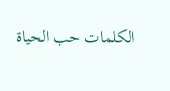الكلمات حب الحياة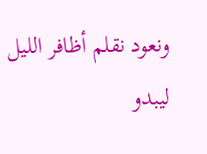ونعود نقلم أظافر الليل
ليبدو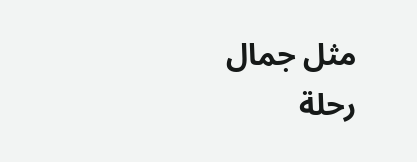مثل جمال رحلة